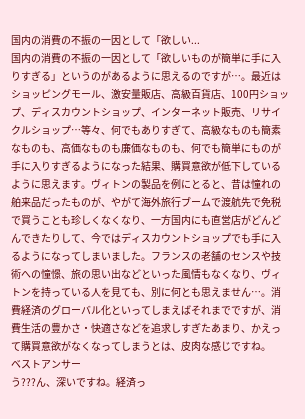国内の消費の不振の一因として「欲しい...
国内の消費の不振の一因として「欲しいものが簡単に手に入りすぎる」というのがあるように思えるのですが…。最近はショッピングモール、激安量販店、高級百貨店、100円ショップ、ディスカウントショップ、インターネット販売、リサイクルショップ…等々、何でもありすぎて、高級なものも簡素なものも、高価なものも廉価なものも、何でも簡単にものが手に入りすぎるようになった結果、購買意欲が低下しているように思えます。ヴィトンの製品を例にとると、昔は憧れの舶来品だったものが、やがて海外旅行ブームで渡航先で免税で買うことも珍しくなくなり、一方国内にも直営店がどんどんできたりして、今ではディスカウントショップでも手に入るようになってしまいました。フランスの老舗のセンスや技術への憧憬、旅の思い出などといった風情もなくなり、ヴィトンを持っている人を見ても、別に何とも思えません…。消費経済のグローバル化といってしまえばそれまでですが、消費生活の豊かさ・快適さなどを追求しすぎたあまり、かえって購買意欲がなくなってしまうとは、皮肉な感じですね。
ベストアンサー
う???ん、深いですね。経済っ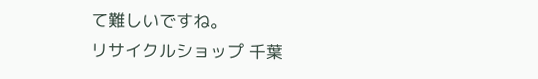て難しいですね。
リサイクルショップ 千葉